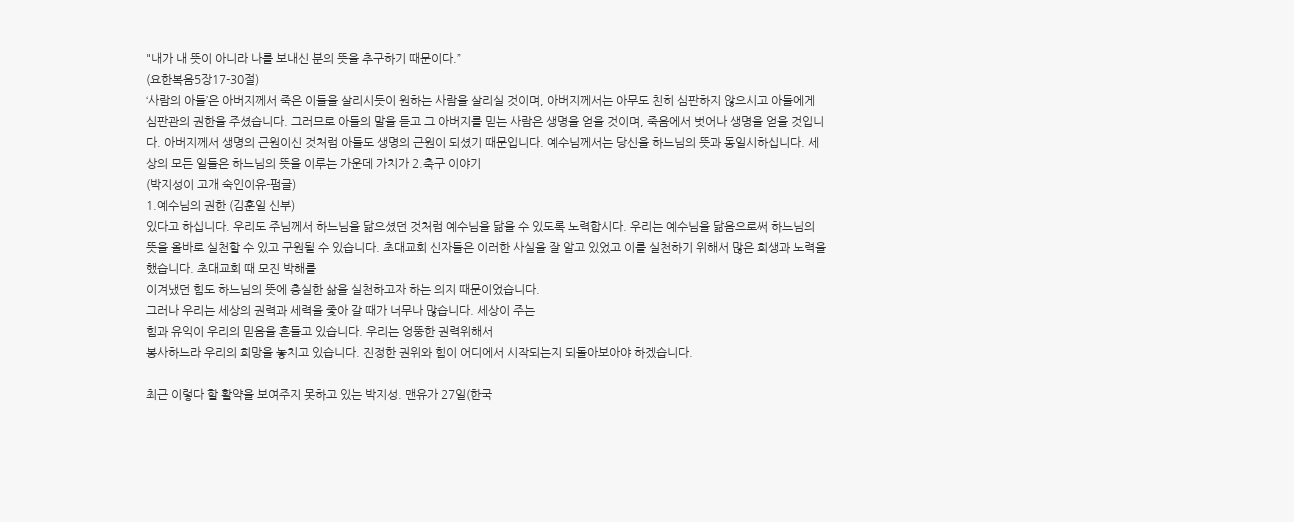"내가 내 뜻이 아니라 나를 보내신 분의 뜻을 추구하기 때문이다.”
(요한복음5장17-30절)
‘사람의 아들’은 아버지께서 죽은 이들을 살리시듯이 원하는 사람을 살리실 것이며, 아버지께서는 아무도 친히 심판하지 않으시고 아들에게 심판관의 권한을 주셨습니다. 그러므로 아들의 말을 듣고 그 아버지를 믿는 사람은 생명을 얻을 것이며, 죽음에서 벗어나 생명을 얻을 것입니다. 아버지께서 생명의 근원이신 것처럼 아들도 생명의 근원이 되셨기 때문입니다. 예수님께서는 당신을 하느님의 뜻과 동일시하십니다. 세상의 모든 일들은 하느님의 뜻을 이루는 가운데 가치가 2.축구 이야기
(박지성이 고개 숙인이유-펌글)
1.예수님의 권한 (김훈일 신부)
있다고 하십니다. 우리도 주님께서 하느님을 닮으셨던 것처럼 예수님을 닮을 수 있도록 노력합시다. 우리는 예수님을 닮음으로써 하느님의 뜻을 올바로 실천할 수 있고 구원될 수 있습니다. 초대교회 신자들은 이러한 사실을 잘 알고 있었고 이를 실천하기 위해서 많은 희생과 노력을 했습니다. 초대교회 때 모진 박해를
이겨냈던 힘도 하느님의 뜻에 충실한 삶을 실천하고자 하는 의지 때문이었습니다.
그러나 우리는 세상의 권력과 세력을 좇아 갈 때가 너무나 많습니다. 세상이 주는
힘과 유익이 우리의 믿음을 흔들고 있습니다. 우리는 엉뚱한 권력위해서
봉사하느라 우리의 희망을 놓치고 있습니다. 진정한 권위와 힘이 어디에서 시작되는지 되돌아보아야 하겠습니다.

최근 이렇다 할 활약을 보여주지 못하고 있는 박지성. 맨유가 27일(한국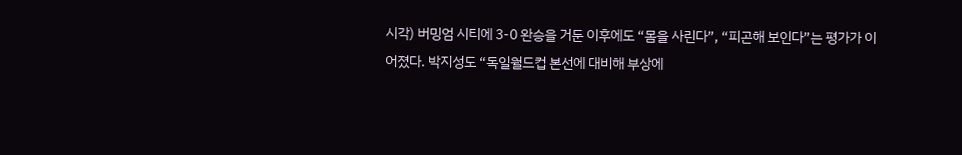시각) 버밍엄 시티에 3-0 완승을 거둔 이후에도 “몸을 사린다”, “피곤해 보인다”는 평가가 이어졌다. 박지성도 “독일월드컵 본선에 대비해 부상에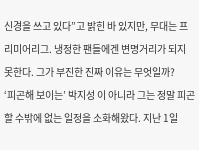신경을 쓰고 있다”고 밝힌 바 있지만, 무대는 프리미어리그. 냉정한 팬들에겐 변명거리가 되지 못한다. 그가 부진한 진짜 이유는 무엇일까?
‘피곤해 보이는’ 박지성 이 아니라 그는 정말 피곤할 수밖에 없는 일정을 소화해왔다. 지난 1일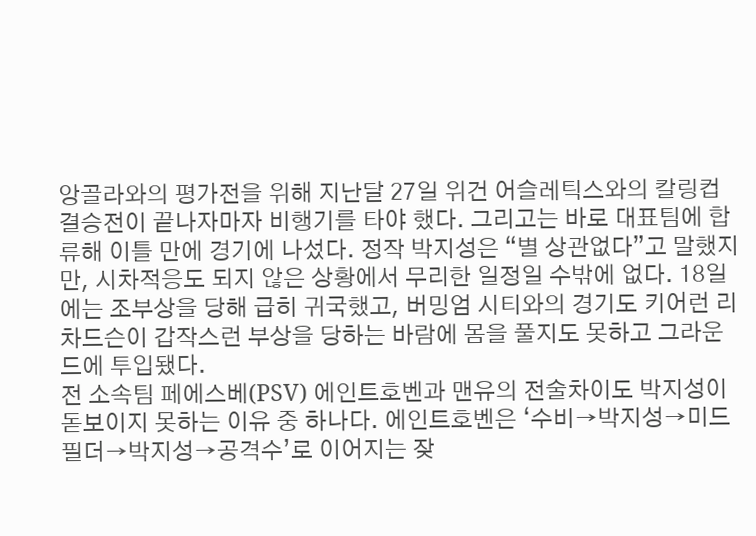앙골라와의 평가전을 위해 지난달 27일 위건 어슬레틱스와의 칼링컵 결승전이 끝나자마자 비행기를 타야 했다. 그리고는 바로 대표팀에 합류해 이틀 만에 경기에 나섰다. 정작 박지성은 “별 상관없다”고 말했지만, 시차적응도 되지 않은 상황에서 무리한 일정일 수밖에 없다. 18일에는 조부상을 당해 급히 귀국했고, 버밍엄 시티와의 경기도 키어런 리차드슨이 갑작스런 부상을 당하는 바람에 몸을 풀지도 못하고 그라운드에 투입됐다.
전 소속팀 페에스베(PSV) 에인트호벤과 맨유의 전술차이도 박지성이 돋보이지 못하는 이유 중 하나다. 에인트호벤은 ‘수비→박지성→미드필더→박지성→공격수’로 이어지는 잦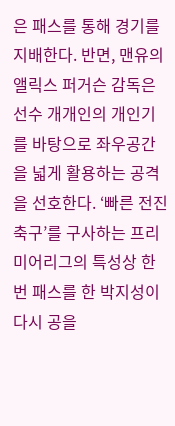은 패스를 통해 경기를 지배한다. 반면, 맨유의 앨릭스 퍼거슨 감독은 선수 개개인의 개인기를 바탕으로 좌우공간을 넓게 활용하는 공격을 선호한다. ‘빠른 전진 축구’를 구사하는 프리미어리그의 특성상 한번 패스를 한 박지성이 다시 공을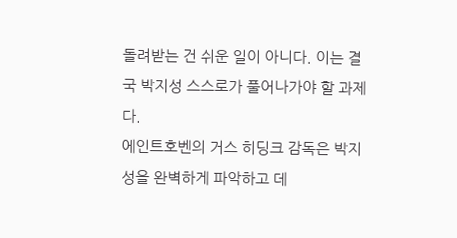돌려받는 건 쉬운 일이 아니다. 이는 결국 박지성 스스로가 풀어나가야 할 과제다.
에인트호벤의 거스 히딩크 감독은 박지성을 완벽하게 파악하고 데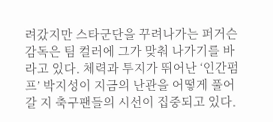려갔지만 스타군단을 꾸려나가는 퍼거슨 감독은 팀 컬러에 그가 맞춰 나가기를 바라고 있다. 체력과 투지가 뛰어난 ‘인간펌프’ 박지성이 지금의 난관을 어떻게 풀어갈 지 축구팬들의 시선이 집중되고 있다.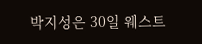박지성은 30일 웨스트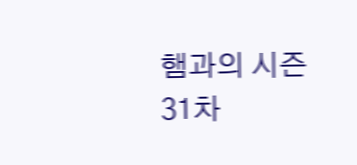햄과의 시즌 31차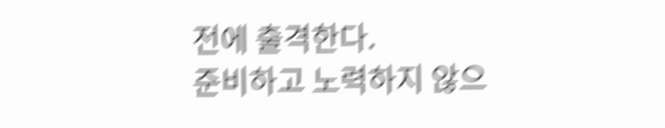전에 출격한다.
준비하고 노력하지 않으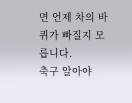면 언제 차의 바퀴가 빠질지 모릅니다.
축구 알아야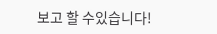보고 할 수있습니다!